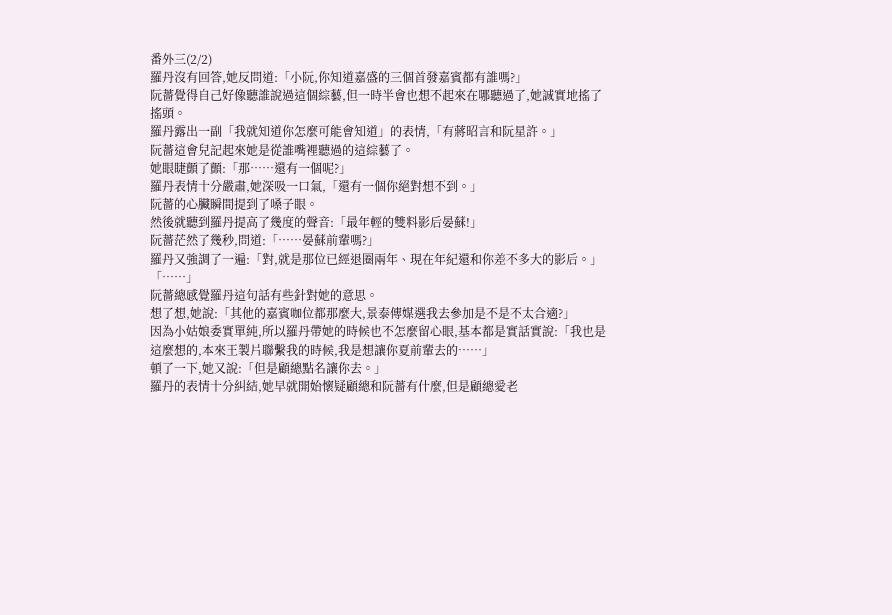番外三(2/2)
羅丹沒有回答,她反問道:「小阮,你知道嘉盛的三個首發嘉賓都有誰嗎?」
阮薔覺得自己好像聽誰說過這個綜藝,但一時半會也想不起來在哪聽過了,她誠實地搖了搖頭。
羅丹露出一副「我就知道你怎麼可能會知道」的表情,「有蔣昭言和阮星許。」
阮薔這會兒記起來她是從誰嘴裡聽過的這綜藝了。
她眼睫顫了顫:「那……還有一個呢?」
羅丹表情十分嚴肅,她深吸一口氣,「還有一個你絕對想不到。」
阮薔的心臟瞬間提到了嗓子眼。
然後就聽到羅丹提高了幾度的聲音:「最年輕的雙料影后晏蘇!」
阮薔茫然了幾秒,問道:「……晏蘇前輩嗎?」
羅丹又強調了一遍:「對,就是那位已經退圈兩年、現在年紀還和你差不多大的影后。」
「……」
阮薔總感覺羅丹這句話有些針對她的意思。
想了想,她說:「其他的嘉賓咖位都那麼大,景泰傳媒選我去參加是不是不太合適?」
因為小姑娘委實單純,所以羅丹帶她的時候也不怎麼留心眼,基本都是實話實說:「我也是這麼想的,本來王製片聯繫我的時候,我是想讓你夏前輩去的……」
頓了一下,她又說:「但是顧總點名讓你去。」
羅丹的表情十分糾結,她早就開始懷疑顧總和阮薔有什麼,但是顧總愛老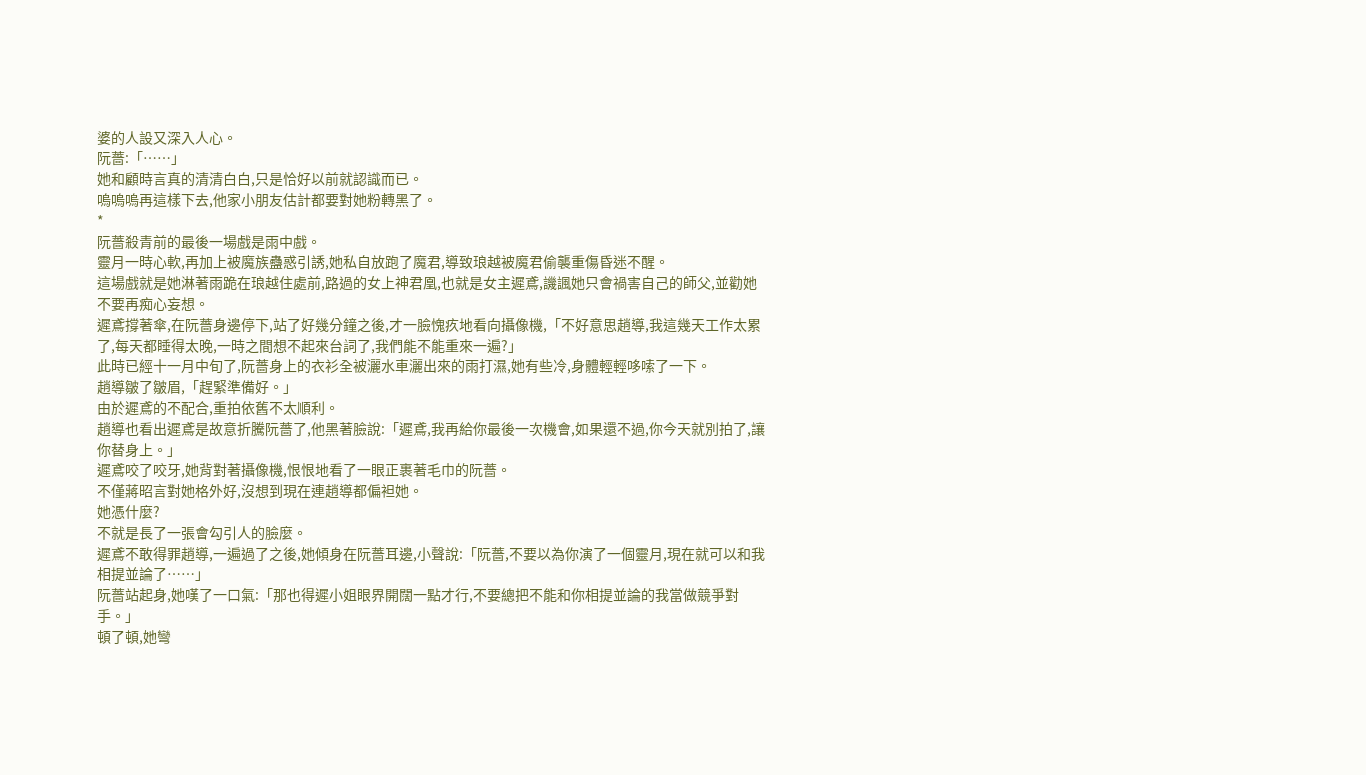婆的人設又深入人心。
阮薔:「……」
她和顧時言真的清清白白,只是恰好以前就認識而已。
嗚嗚嗚再這樣下去,他家小朋友估計都要對她粉轉黑了。
*
阮薔殺青前的最後一場戲是雨中戲。
靈月一時心軟,再加上被魔族蠱惑引誘,她私自放跑了魔君,導致琅越被魔君偷襲重傷昏迷不醒。
這場戲就是她淋著雨跪在琅越住處前,路過的女上神君凰,也就是女主遲鳶,譏諷她只會禍害自己的師父,並勸她不要再痴心妄想。
遲鳶撐著傘,在阮薔身邊停下,站了好幾分鐘之後,才一臉愧疚地看向攝像機,「不好意思趙導,我這幾天工作太累了,每天都睡得太晚,一時之間想不起來台詞了,我們能不能重來一遍?」
此時已經十一月中旬了,阮薔身上的衣衫全被灑水車灑出來的雨打濕,她有些冷,身體輕輕哆嗦了一下。
趙導皺了皺眉,「趕緊準備好。」
由於遲鳶的不配合,重拍依舊不太順利。
趙導也看出遲鳶是故意折騰阮薔了,他黑著臉說:「遲鳶,我再給你最後一次機會,如果還不過,你今天就別拍了,讓你替身上。」
遲鳶咬了咬牙,她背對著攝像機,恨恨地看了一眼正裹著毛巾的阮薔。
不僅蔣昭言對她格外好,沒想到現在連趙導都偏袒她。
她憑什麼?
不就是長了一張會勾引人的臉麼。
遲鳶不敢得罪趙導,一遍過了之後,她傾身在阮薔耳邊,小聲說:「阮薔,不要以為你演了一個靈月,現在就可以和我相提並論了……」
阮薔站起身,她嘆了一口氣:「那也得遲小姐眼界開闊一點才行,不要總把不能和你相提並論的我當做競爭對手。」
頓了頓,她彎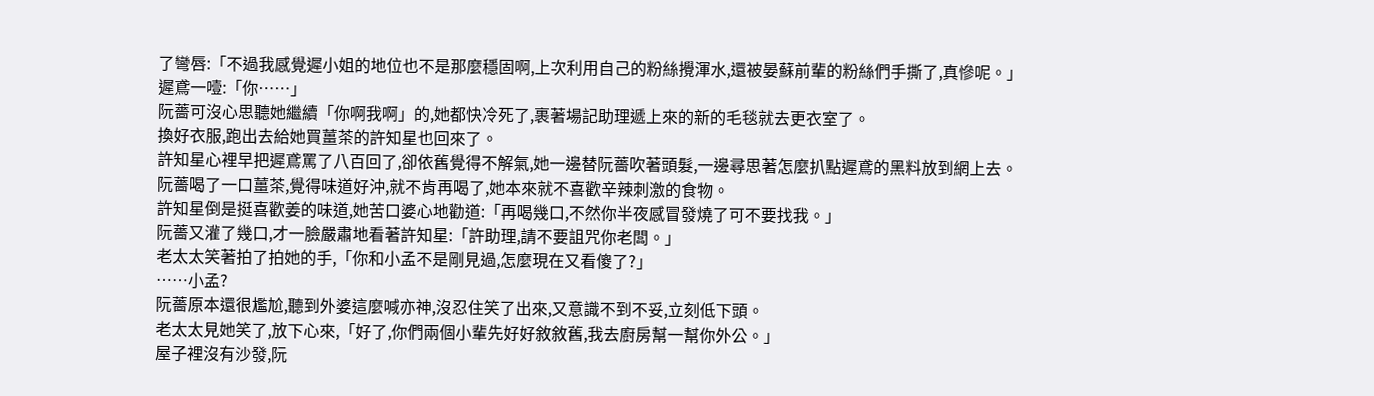了彎唇:「不過我感覺遲小姐的地位也不是那麼穩固啊,上次利用自己的粉絲攪渾水,還被晏蘇前輩的粉絲們手撕了,真慘呢。」
遲鳶一噎:「你……」
阮薔可沒心思聽她繼續「你啊我啊」的,她都快冷死了,裹著場記助理遞上來的新的毛毯就去更衣室了。
換好衣服,跑出去給她買薑茶的許知星也回來了。
許知星心裡早把遲鳶罵了八百回了,卻依舊覺得不解氣,她一邊替阮薔吹著頭髮,一邊尋思著怎麼扒點遲鳶的黑料放到網上去。
阮薔喝了一口薑茶,覺得味道好沖,就不肯再喝了,她本來就不喜歡辛辣刺激的食物。
許知星倒是挺喜歡姜的味道,她苦口婆心地勸道:「再喝幾口,不然你半夜感冒發燒了可不要找我。」
阮薔又灌了幾口,才一臉嚴肅地看著許知星:「許助理,請不要詛咒你老闆。」
老太太笑著拍了拍她的手,「你和小孟不是剛見過,怎麼現在又看傻了?」
……小孟?
阮薔原本還很尷尬,聽到外婆這麼喊亦神,沒忍住笑了出來,又意識不到不妥,立刻低下頭。
老太太見她笑了,放下心來,「好了,你們兩個小輩先好好敘敘舊,我去廚房幫一幫你外公。」
屋子裡沒有沙發,阮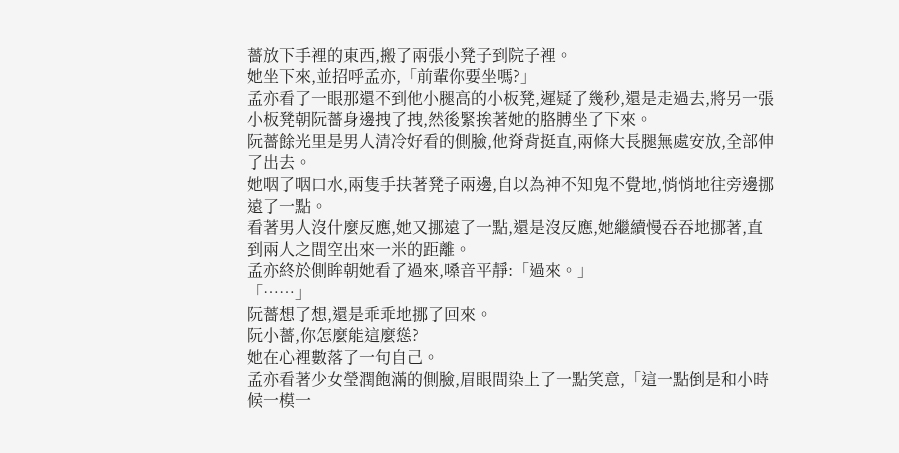薔放下手裡的東西,搬了兩張小凳子到院子裡。
她坐下來,並招呼孟亦,「前輩你要坐嗎?」
孟亦看了一眼那還不到他小腿高的小板凳,遲疑了幾秒,還是走過去,將另一張小板凳朝阮薔身邊拽了拽,然後緊挨著她的胳膊坐了下來。
阮薔餘光里是男人清冷好看的側臉,他脊背挺直,兩條大長腿無處安放,全部伸了出去。
她咽了咽口水,兩隻手扶著凳子兩邊,自以為神不知鬼不覺地,悄悄地往旁邊挪遠了一點。
看著男人沒什麼反應,她又挪遠了一點,還是沒反應,她繼續慢吞吞地挪著,直到兩人之間空出來一米的距離。
孟亦終於側眸朝她看了過來,嗓音平靜:「過來。」
「……」
阮薔想了想,還是乖乖地挪了回來。
阮小薔,你怎麼能這麼慫?
她在心裡數落了一句自己。
孟亦看著少女瑩潤飽滿的側臉,眉眼間染上了一點笑意,「這一點倒是和小時候一模一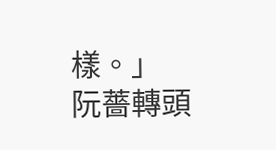樣。」
阮薔轉頭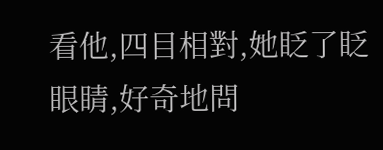看他,四目相對,她眨了眨眼睛,好奇地問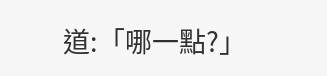道:「哪一點?」